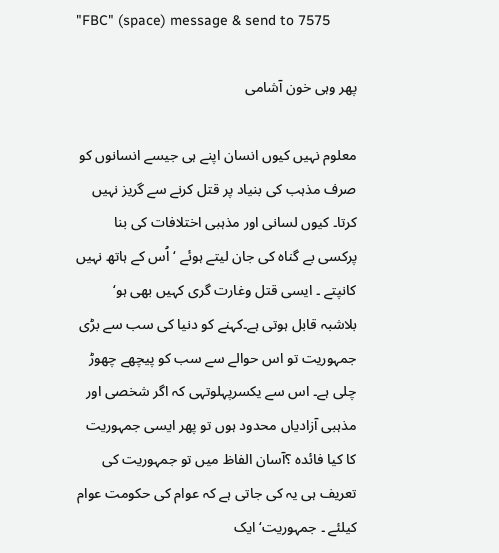"FBC" (space) message & send to 7575

پھر وہی خون آشامی

معلوم نہیں کیوں انسان اپنے ہی جیسے انسانوں کو صرف مذہب کی بنیاد پر قتل کرنے سے گریز نہیں کرتا۔ کیوں لسانی اور مذہبی اختلافات کی بنا پرکسی بے گناہ کی جان لیتے ہوئے ‘اُس کے ہاتھ نہیں کانپتے ۔ ایسی قتل وغارت گری کہیں بھی ہو‘ بلاشبہ قابل ہوتی ہے۔کہنے کو دنیا کی سب سے بڑی جمہوریت تو اس حوالے سے سب کو پیچھے چھوڑ چلی ہے۔ اس سے یکسرپہلوتہی کہ اگر شخصی اور مذہبی آزادیاں محدود ہوں تو پھر ایسی جمہوریت کا کیا فائدہ ؟آسان الفاظ میں تو جمہوریت کی تعریف ہی یہ کی جاتی ہے کہ عوام کی حکومت عوام کیلئے ۔ جمہوریت‘ ایک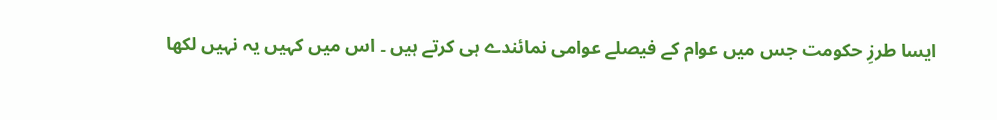ایسا طرزِ حکومت جس میں عوام کے فیصلے عوامی نمائندے ہی کرتے ہیں ۔ اس میں کہیں یہ نہیں لکھا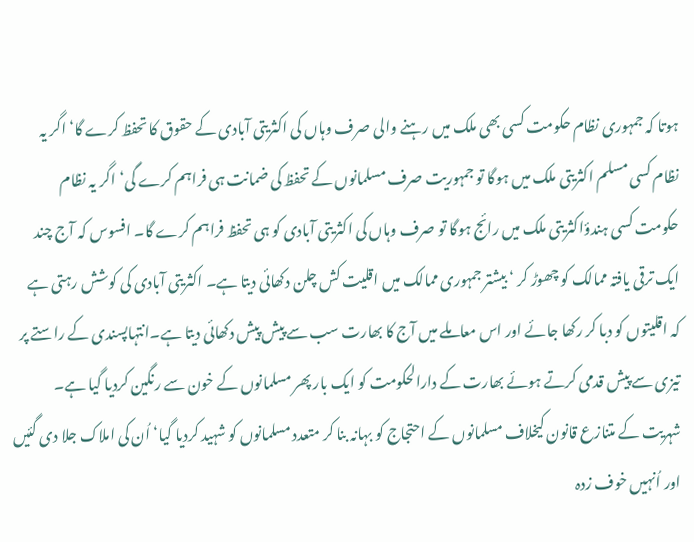ہوتا کہ جمہوری نظام حکومت کسی بھی ملک میں رہنے والی صرف وہاں کی اکثریتی آبادی کے حقوق کا تحفظ کرے گا‘ اگر یہ نظام کسی مسلم اکثریتی ملک میں ہوگا تو جمہوریت صرف مسلمانوں کے تحفظ کی ضمانت ہی فراہم کرے گی‘اگر یہ نظام حکومت کسی ہندؤاکثریتی ملک میں رائج ہوگا تو صرف وہاں کی اکثریتی آبادی کو ہی تحفظ فراہم کرے گا۔ افسوس کہ آج چند ایک ترقی یافتہ ممالک کو چھوڑ کر ‘ بیشتر جمہوری ممالک میں اقلیت کش چلن دکھائی دیتا ہے۔ اکثریتی آبادی کی کوشش رہتی ہے کہ اقلیتوں کو دبا کر رکھا جائے اور اس معاملے میں آج کا بھارت سب سے پیش پیش دکھائی دیتا ہے۔انتہاپسندی کے راستے پر تیزی سے پیش قدمی کرتے ہوئے بھارت کے دارالحکومت کو ایک بار پھر مسلمانوں کے خون سے رنگین کردیا گیا ہے۔ شہریت کے متنازع قانون کیخلاف مسلمانوں کے احتجاج کو بہانہ بنا کر متعدد مسلمانوں کو شہید کردیا گیا‘اُن کی املاک جلا دی گئیں اور اُنہیں خوف زدہ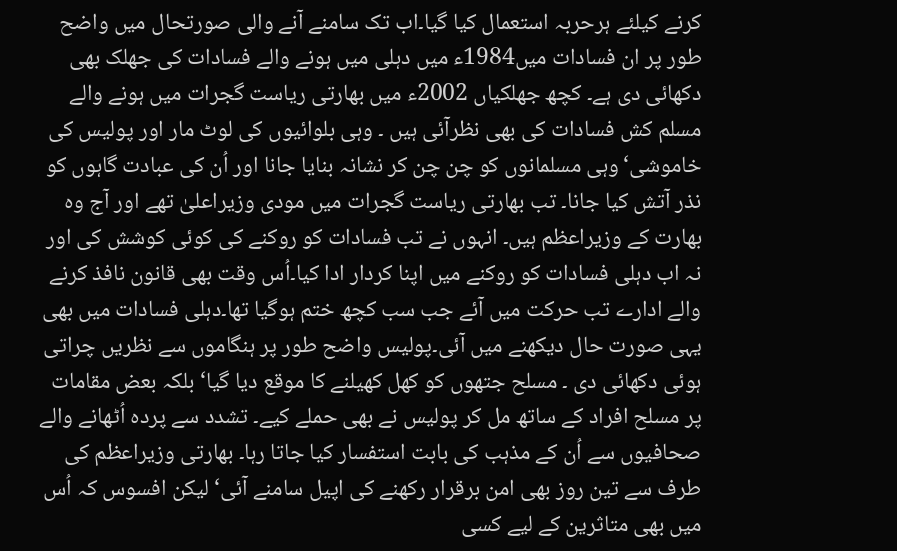کرنے کیلئے ہرحربہ استعمال کیا گیا۔اب تک سامنے آنے والی صورتحال میں واضح طور پر ان فسادات میں1984ء میں دہلی میں ہونے والے فسادات کی جھلک بھی دکھائی دی ہے۔ کچھ جھلکیاں 2002ء میں بھارتی ریاست گجرات میں ہونے والے مسلم کش فسادات کی بھی نظرآئی ہیں ۔ وہی بلوائیوں کی لوٹ مار اور پولیس کی خاموشی‘وہی مسلمانوں کو چن چن کر نشانہ بنایا جانا اور اُن کی عبادت گاہوں کو نذر آتش کیا جانا۔ تب بھارتی ریاست گجرات میں مودی وزیراعلیٰ تھے اور آج وہ بھارت کے وزیراعظم ہیں۔ انہوں نے تب فسادات کو روکنے کی کوئی کوشش کی اور نہ اب دہلی فسادات کو روکنے میں اپنا کردار ادا کیا۔اُس وقت بھی قانون نافذ کرنے والے ادارے تب حرکت میں آئے جب سب کچھ ختم ہوگیا تھا۔دہلی فسادات میں بھی یہی صورت حال دیکھنے میں آئی۔پولیس واضح طور پر ہنگاموں سے نظریں چراتی ہوئی دکھائی دی ۔ مسلح جتھوں کو کھل کھیلنے کا موقع دیا گیا‘ بلکہ بعض مقامات پر مسلح افراد کے ساتھ مل کر پولیس نے بھی حملے کیے۔ تشدد سے پردہ اُٹھانے والے صحافیوں سے اُن کے مذہب کی بابت استفسار کیا جاتا رہا۔ بھارتی وزیراعظم کی طرف سے تین روز بھی امن برقرار رکھنے کی اپیل سامنے آئی‘ لیکن افسوس کہ اُس میں بھی متاثرین کے لیے کسی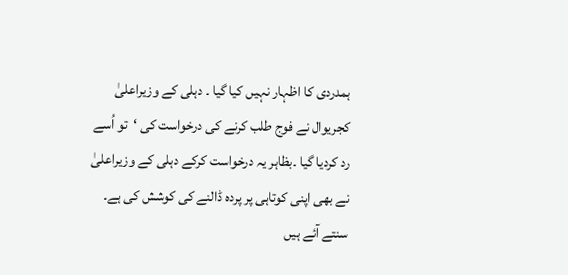ہمدردی کا اظہار نہیں کیا گیا ۔ دہلی کے وزیراعلیٰ کجریوال نے فوج طلب کرنے کی درخواست کی ‘تو اُسے رد کردیا گیا ۔بظاہر یہ درخواست کرکے دہلی کے وزیراعلیٰ نے بھی اپنی کوتاہی پر پردہ ڈالنے کی کوشش کی ہے۔
سنتے آئے ہیں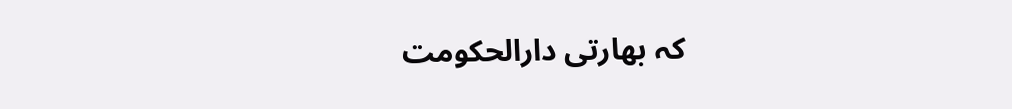کہ بھارتی دارالحکومت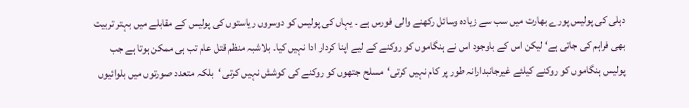دہلی کی پولیس پورے بھارت میں سب سے زیادہ وسائل رکھنے والی فورس ہے ۔ یہاں کی پولیس کو دوسروں ریاستوں کی پولیس کے مقابلے میں بہتر تربیت بھی فراہم کی جاتی ہے‘ لیکن اس کے باوجود اس نے ہنگاموں کو روکنے کے لیے اپنا کردار ادا نہیں کیا۔ بلاشبہ منظم قتل عام تب ہی ممکن ہوتا ہے جب پولیس ہنگاموں کو روکنے کیلئے غیرجانبدارانہ طور پر کام نہیں کرتی‘مسلح جتھوں کو روکنے کی کوشش نہیں کرتی ‘بلکہ متعدد صورتوں میں بلوائیوں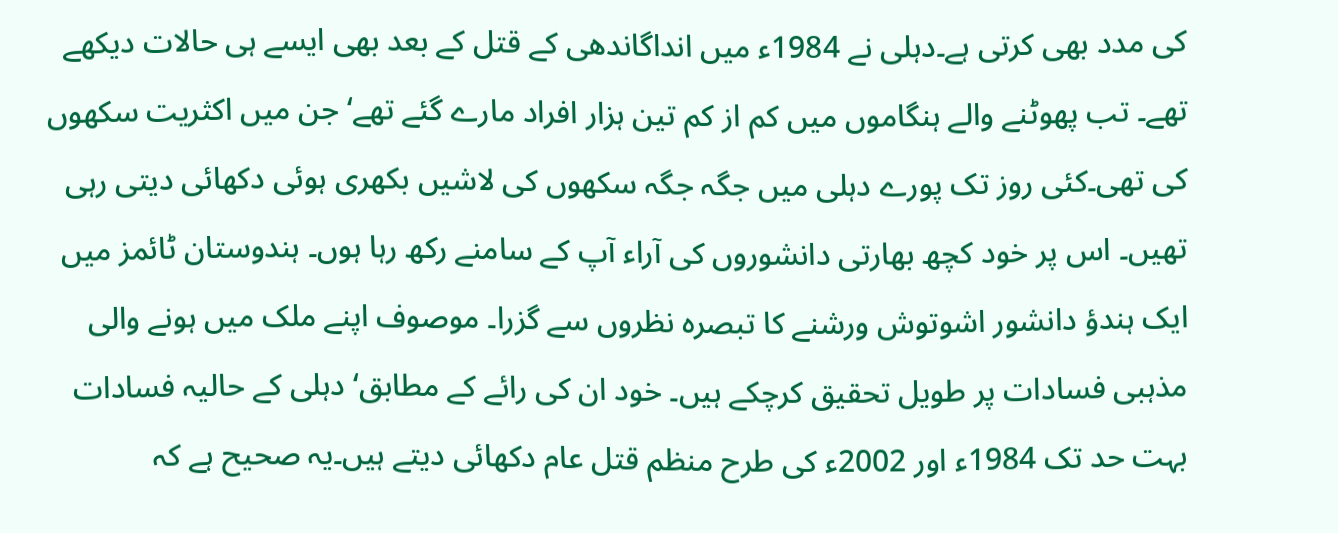کی مدد بھی کرتی ہے۔دہلی نے 1984ء میں انداگاندھی کے قتل کے بعد بھی ایسے ہی حالات دیکھے تھے۔ تب پھوٹنے والے ہنگاموں میں کم از کم تین ہزار افراد مارے گئے تھے‘ جن میں اکثریت سکھوں کی تھی۔کئی روز تک پورے دہلی میں جگہ جگہ سکھوں کی لاشیں بکھری ہوئی دکھائی دیتی رہی تھیں۔ اس پر خود کچھ بھارتی دانشوروں کی آراء آپ کے سامنے رکھ رہا ہوں۔ ہندوستان ٹائمز میں ایک ہندؤ دانشور اشوتوش ورشنے کا تبصرہ نظروں سے گزرا۔ موصوف اپنے ملک میں ہونے والی مذہبی فسادات پر طویل تحقیق کرچکے ہیں۔ خود ان کی رائے کے مطابق‘دہلی کے حالیہ فسادات بہت حد تک 1984ء اور 2002ء کی طرح منظم قتل عام دکھائی دیتے ہیں۔یہ صحیح ہے کہ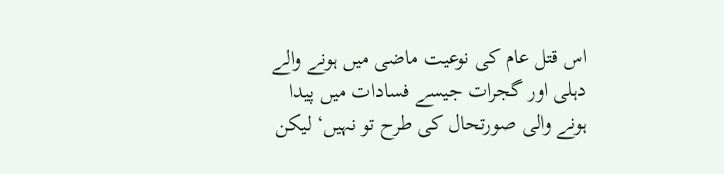اس قتل عام کی نوعیت ماضی میں ہونے والے دہلی اور گجرات جیسے فسادات میں پیدا ہونے والی صورتحال کی طرح تو نہیں‘ لیکن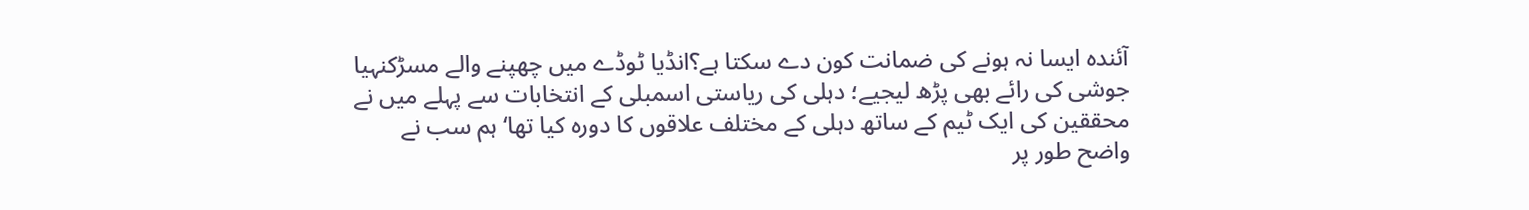آئندہ ایسا نہ ہونے کی ضمانت کون دے سکتا ہے؟انڈیا ٹوڈے میں چھپنے والے مسڑکنہیا جوشی کی رائے بھی پڑھ لیجیے؛ دہلی کی ریاستی اسمبلی کے انتخابات سے پہلے میں نے محققین کی ایک ٹیم کے ساتھ دہلی کے مختلف علاقوں کا دورہ کیا تھا‘ہم سب نے واضح طور پر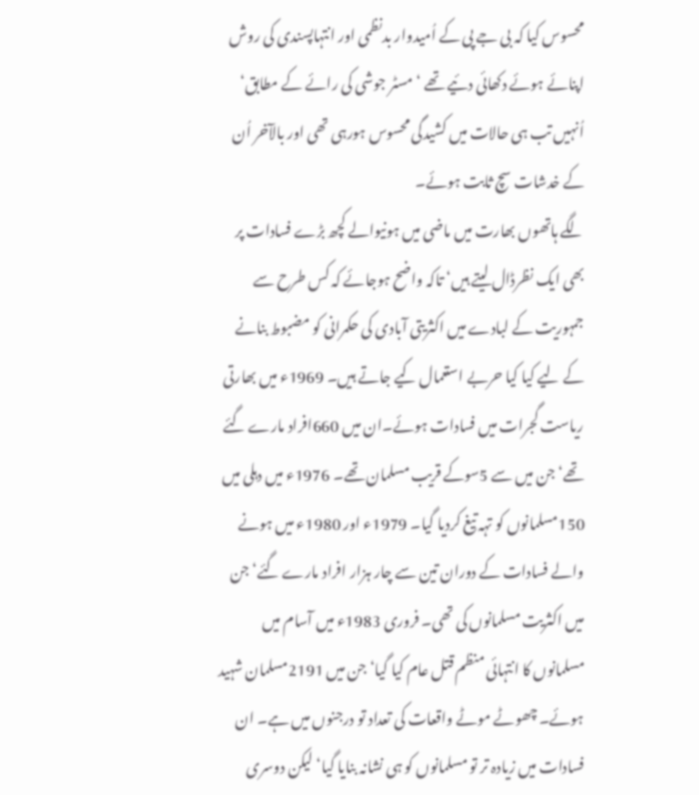محسوس کیا کہ بی جے پی کے اُمیدوار بدنظمی اور انتہاپسندی کی روش اپنائے ہوئے دکھائی دئیے تھے ‘مسٹر جوشی کی رائے کے مطابق‘ اُنہیں تب ہی حالات میں کشیدگی محسوس ہورہی تھی اور بالآخر اُن کے خدشات سچ ثابت ہوئے۔
لگے ہاتھوں بھارت میں ماضی میں ہونیوالے کچھ بڑے فسادات پر بھی ایک نظرڈال لیتے ہیں‘ تاکہ واضح ہوجائے کہ کس طرح سے جمہوریت کے لبادے میں اکثریتی آبادی کی حکمرانی کو مضبوط بنانے کے لیے کیا کیا حربے استعمال کیے جاتے ہیں۔ 1969ء میں بھارتی ریاست گجرات میں فسادات ہوئے۔ان میں 660افراد مارے گئے تھے‘ جن میں سے 5سوکے قریب مسلمان تھے۔ 1976ء میں دہلی میں 150مسلمانوں کو تہہ تیغ کردیا گیا۔ 1979ء اور 1980ء میں ہونے والے فسادات کے دوران تین سے چار ہزار افراد مارے گئے‘ جن میں اکثریت مسلمانوں کی تھی۔ فروری 1983ء میں آسام میں مسلمانوں کا انتہائی منظم قتل عام کیا گیا‘ جن میں 2191مسلمان شہید ہوئے۔ چھوٹے موٹے واقعات کی تعداد تو درجنوں میں ہے۔ ان فسادات میں زیادہ تر تو مسلمانوں کو ہی نشانہ بنایا گیا‘ لیکن دوسری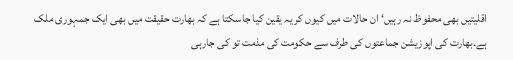اقلیتیں بھی محفوظ نہ رہیں‘ ان حالات میں کیوں کر یہ یقین کیا جاسکتا ہے کہ بھارت حقیقت میں بھی ایک جمہوری ملک ہے۔بھارت کی اپوزیشن جماعتوں کی طرف سے حکومت کی مذمت تو کی جارہی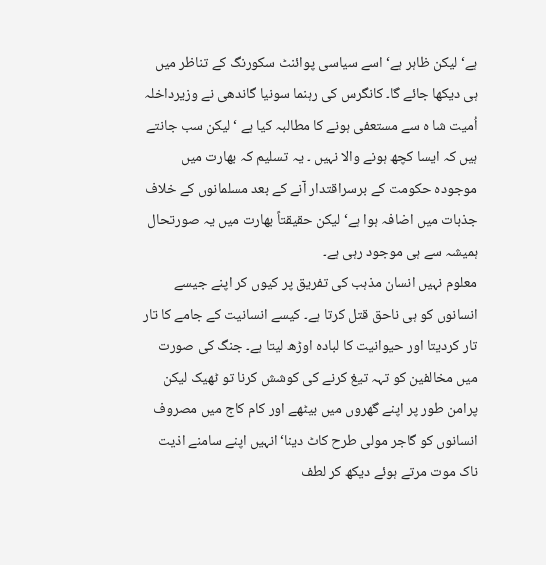ہے‘ لیکن ظاہر ہے‘ اسے سیاسی پوائنٹ سکورنگ کے تناظر میں ہی دیکھا جائے گا۔ کانگرس کی رہنما سونیا گاندھی نے وزیرداخلہ اُمیت شا ہ سے مستعفی ہونے کا مطالبہ کیا ہے ‘لیکن سب جانتے ہیں کہ ایسا کچھ ہونے والا نہیں ۔ یہ تسلیم کہ بھارت میں موجودہ حکومت کے برسراقتدار آنے کے بعد مسلمانوں کے خلاف جذبات میں اضافہ ہوا ہے‘ لیکن حقیقتاً بھارت میں یہ صورتحال ہمیشہ سے ہی موجود رہی ہے۔
معلوم نہیں انسان مذہب کی تفریق پر کیوں کر اپنے جیسے انسانوں کو ہی ناحق قتل کرتا ہے۔ کیسے انسانیت کے جامے کا تار تار کردیتا اور حیوانیت کا لبادہ اوڑھ لیتا ہے۔ جنگ کی صورت میں مخالفین کو تہہ تیغ کرنے کی کوشش کرنا تو ٹھیک لیکن پرامن طور پر اپنے گھروں میں بیٹھے اور کام کاج میں مصروف انسانوں کو گاجر مولی طرح کاٹ دینا‘انہیں اپنے سامنے اذیت ناک موت مرتے ہوئے دیکھ کر لطف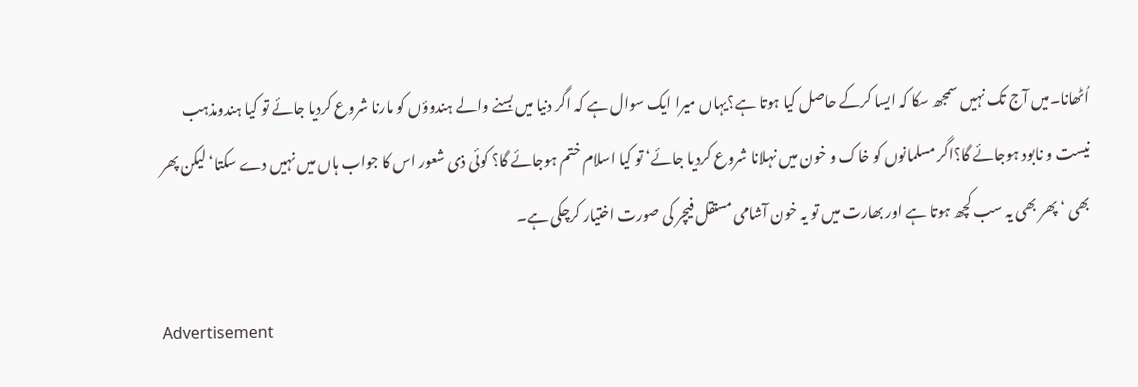اُٹھانا۔میں آج تک نہیں سمجھ سکا کہ ایسا کرکے حاصل کیا ہوتا ہے؟یہاں میرا ایک سوال ہے کہ اگر دنیا میں بسنے والے ہندوؤں کو مارنا شروع کردیا جائے تو کیا ہندومذہب نیست و نابود ہوجائے گا؟اگر مسلمانوں کو خاک و خون میں نہلانا شروع کردیا جائے‘ تو کیا اسلام ختم ہوجائے گا؟ کوئی ذی شعور اس کا جواب ہاں میں نہیں دے سکتا‘ لیکن پھر بھی ‘ پھر بھی یہ سب کچھ ہوتا ہے اور بھارت میں تو یہ خون آشامی مستقل فیچر کی صورت اختیار کرچکی ہے۔

Advertisement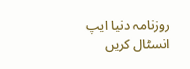روزنامہ دنیا ایپ انسٹال کریں